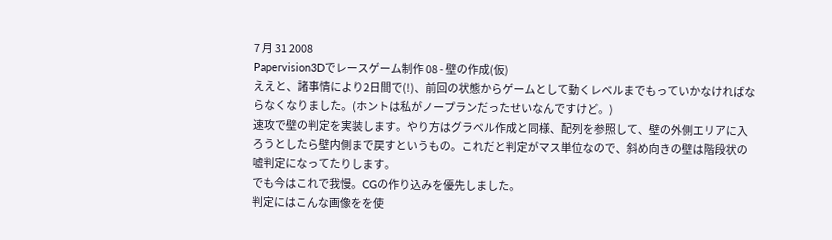7 月 31 2008
Papervision3Dでレースゲーム制作 08 - 壁の作成(仮)
ええと、諸事情により2日間で(!)、前回の状態からゲームとして動くレベルまでもっていかなければならなくなりました。(ホントは私がノープランだったせいなんですけど。)
速攻で壁の判定を実装します。やり方はグラベル作成と同様、配列を参照して、壁の外側エリアに入ろうとしたら壁内側まで戻すというもの。これだと判定がマス単位なので、斜め向きの壁は階段状の嘘判定になってたりします。
でも今はこれで我慢。CGの作り込みを優先しました。
判定にはこんな画像をを使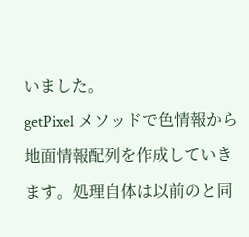いました。
getPixel メソッドで色情報から地面情報配列を作成していきます。処理自体は以前のと同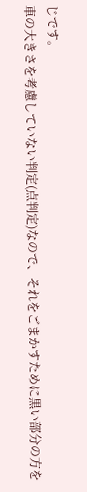じです。
車の大きさを考慮していない判定(点判定)なので、それをごまかすために黒い部分の方を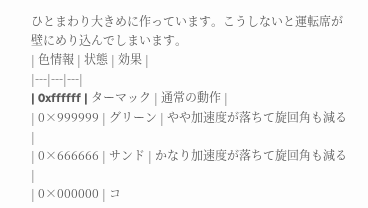ひとまわり大きめに作っています。こうしないと運転席が壁にめり込んでしまいます。
| 色情報 | 状態 | 効果 |
|---|---|---|
| 0xffffff | ターマック | 通常の動作 |
| 0×999999 | グリーン | やや加速度が落ちて旋回角も減る |
| 0×666666 | サンド | かなり加速度が落ちて旋回角も減る |
| 0×000000 | コ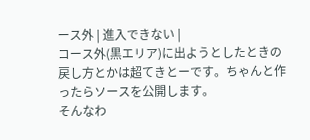ース外 | 進入できない |
コース外(黒エリア)に出ようとしたときの戻し方とかは超てきとーです。ちゃんと作ったらソースを公開します。
そんなわ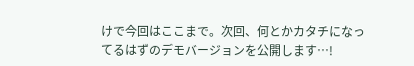けで今回はここまで。次回、何とかカタチになってるはずのデモバージョンを公開します…!